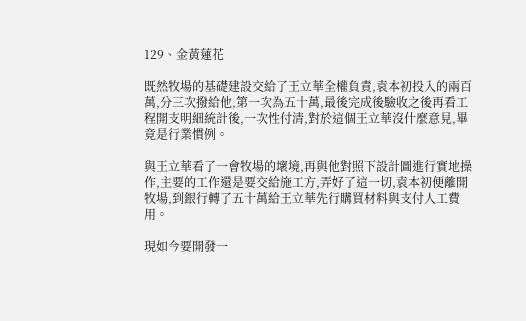129、金黃蓮花

既然牧場的基礎建設交給了王立華全權負責,袁本初投入的兩百萬,分三次撥給他,第一次為五十萬,最後完成後驗收之後再看工程開支明細統計後,一次性付清,對於這個王立華沒什麼意見,畢竟是行業慣例。

與王立華看了一會牧場的壞境,再與他對照下設計圖進行實地操作,主要的工作還是要交給施工方,弄好了這一切,袁本初便離開牧場,到銀行轉了五十萬給王立華先行購買材料與支付人工費用。

現如今要開發一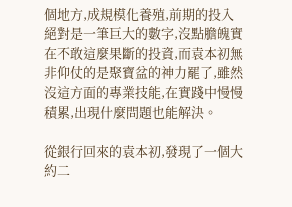個地方,成規模化養殖,前期的投入絕對是一筆巨大的數字,沒點膽魄實在不敢這麼果斷的投資,而袁本初無非仰仗的是聚寶盆的神力罷了,雖然沒這方面的專業技能,在實踐中慢慢積累,出現什麼問題也能解決。

從銀行回來的袁本初,發現了一個大約二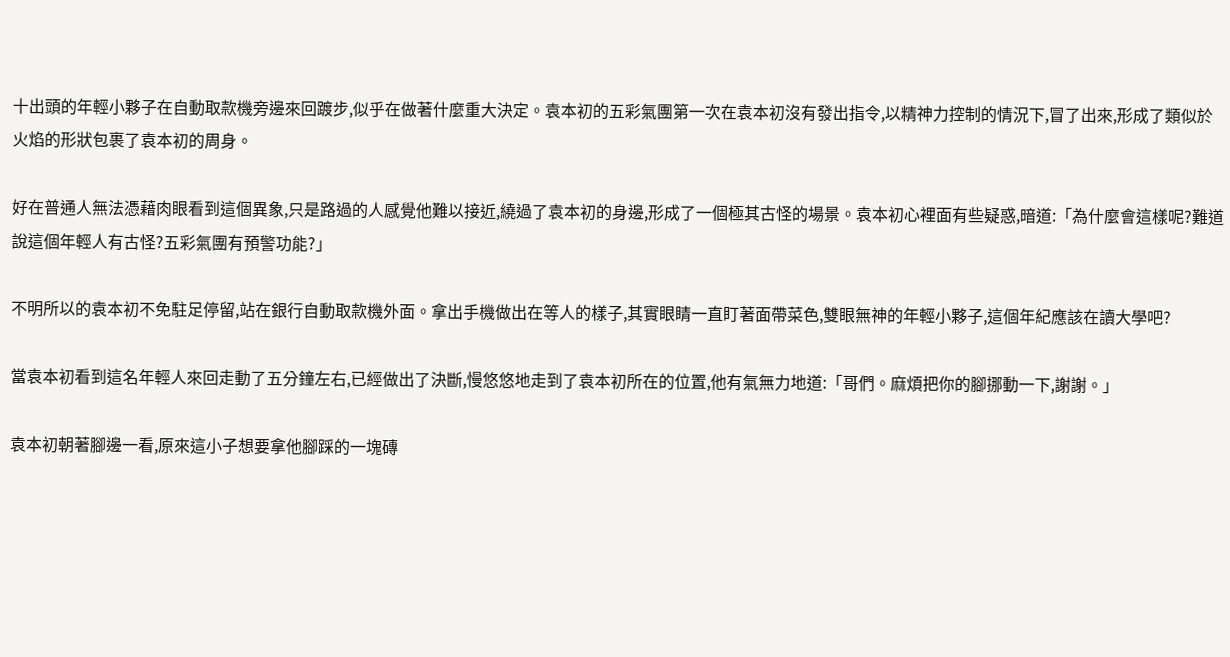十出頭的年輕小夥子在自動取款機旁邊來回踱步,似乎在做著什麼重大決定。袁本初的五彩氣團第一次在袁本初沒有發出指令,以精神力控制的情況下,冒了出來,形成了類似於火焰的形狀包裹了袁本初的周身。

好在普通人無法憑藉肉眼看到這個異象,只是路過的人感覺他難以接近,繞過了袁本初的身邊,形成了一個極其古怪的場景。袁本初心裡面有些疑惑,暗道:「為什麼會這樣呢?難道說這個年輕人有古怪?五彩氣團有預警功能?」

不明所以的袁本初不免駐足停留,站在銀行自動取款機外面。拿出手機做出在等人的樣子,其實眼睛一直盯著面帶菜色,雙眼無神的年輕小夥子,這個年紀應該在讀大學吧?

當袁本初看到這名年輕人來回走動了五分鐘左右,已經做出了決斷,慢悠悠地走到了袁本初所在的位置,他有氣無力地道:「哥們。麻煩把你的腳挪動一下,謝謝。」

袁本初朝著腳邊一看,原來這小子想要拿他腳踩的一塊磚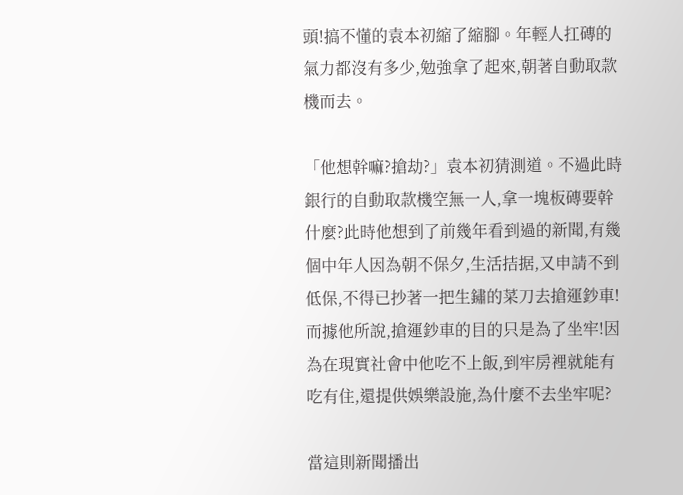頭!搞不懂的袁本初縮了縮腳。年輕人扛磚的氣力都沒有多少,勉強拿了起來,朝著自動取款機而去。

「他想幹嘛?搶劫?」袁本初猜測道。不過此時銀行的自動取款機空無一人,拿一塊板磚要幹什麼?此時他想到了前幾年看到過的新聞,有幾個中年人因為朝不保夕,生活拮据,又申請不到低保,不得已抄著一把生鏽的菜刀去搶運鈔車!而據他所說,搶運鈔車的目的只是為了坐牢!因為在現實社會中他吃不上飯,到牢房裡就能有吃有住,還提供娛樂設施,為什麼不去坐牢呢?

當這則新聞播出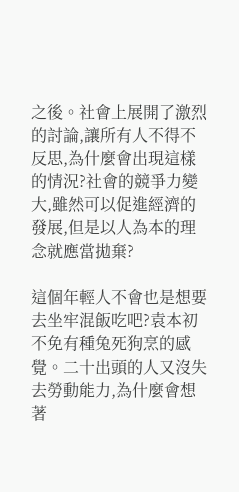之後。社會上展開了激烈的討論,讓所有人不得不反思,為什麼會出現這樣的情況?社會的競爭力變大,雖然可以促進經濟的發展,但是以人為本的理念就應當拋棄?

這個年輕人不會也是想要去坐牢混飯吃吧?袁本初不免有種兔死狗烹的感覺。二十出頭的人又沒失去勞動能力,為什麼會想著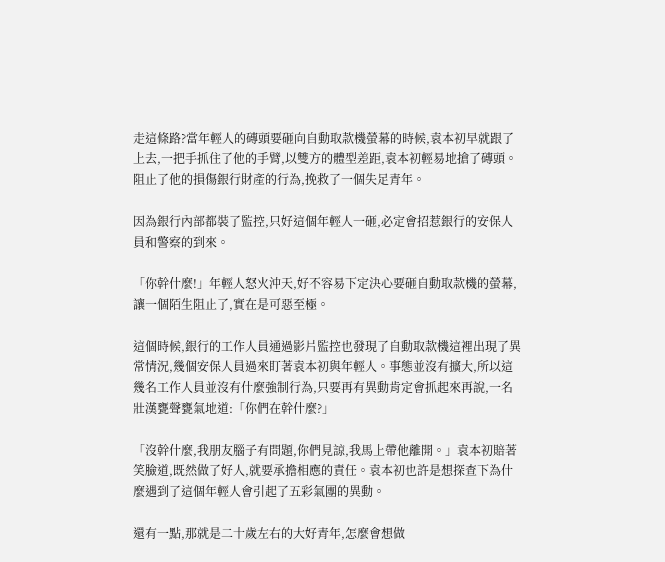走這條路?當年輕人的磚頭要砸向自動取款機螢幕的時候,袁本初早就跟了上去,一把手抓住了他的手臂,以雙方的體型差距,袁本初輕易地搶了磚頭。阻止了他的損傷銀行財產的行為,挽救了一個失足青年。

因為銀行內部都裝了監控,只好這個年輕人一砸,必定會招惹銀行的安保人員和警察的到來。

「你幹什麼!」年輕人怒火沖天,好不容易下定決心要砸自動取款機的螢幕,讓一個陌生阻止了,實在是可惡至極。

這個時候,銀行的工作人員通過影片監控也發現了自動取款機這裡出現了異常情況,幾個安保人員過來盯著袁本初與年輕人。事態並沒有擴大,所以這幾名工作人員並沒有什麼強制行為,只要再有異動肯定會抓起來再說,一名壯漢甕聲甕氣地道:「你們在幹什麼?」

「沒幹什麼,我朋友腦子有問題,你們見諒,我馬上帶他離開。」袁本初賠著笑臉道,既然做了好人,就要承擔相應的責任。袁本初也許是想探查下為什麼遇到了這個年輕人會引起了五彩氣團的異動。

還有一點,那就是二十歲左右的大好青年,怎麼會想做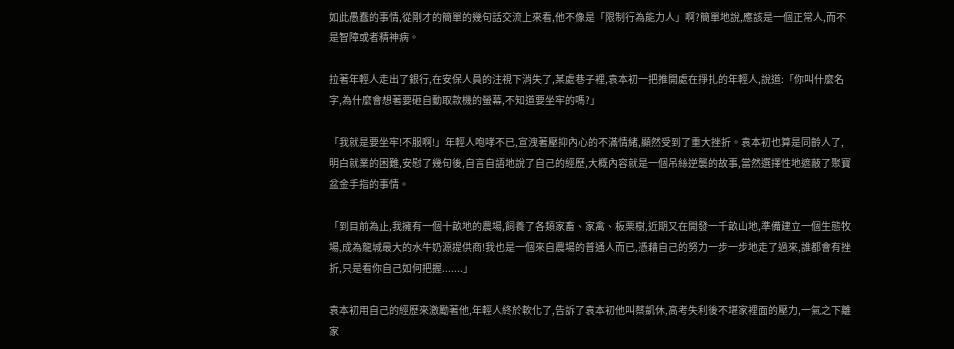如此愚蠢的事情,從剛才的簡單的幾句話交流上來看,他不像是「限制行為能力人」啊?簡單地說,應該是一個正常人,而不是智障或者精神病。

拉著年輕人走出了銀行,在安保人員的注視下消失了,某處巷子裡,袁本初一把推開處在掙扎的年輕人,說道:「你叫什麼名字,為什麼會想著要砸自動取款機的螢幕,不知道要坐牢的嗎?」

「我就是要坐牢!不服啊!」年輕人咆哮不已,宣洩著壓抑內心的不滿情緒,顯然受到了重大挫折。袁本初也算是同齡人了,明白就業的困難,安慰了幾句後,自言自語地說了自己的經歷,大概內容就是一個吊絲逆襲的故事,當然選擇性地遮蔽了聚寶盆金手指的事情。

「到目前為止,我擁有一個十畝地的農場,飼養了各類家畜、家禽、板栗樹,近期又在開發一千畝山地,準備建立一個生態牧場,成為龍城最大的水牛奶源提供商!我也是一個來自農場的普通人而已,憑藉自己的努力一步一步地走了過來,誰都會有挫折,只是看你自己如何把握.......」

袁本初用自己的經歷來激勵著他,年輕人終於軟化了,告訴了袁本初他叫蔡凱休,高考失利後不堪家裡面的壓力,一氣之下離家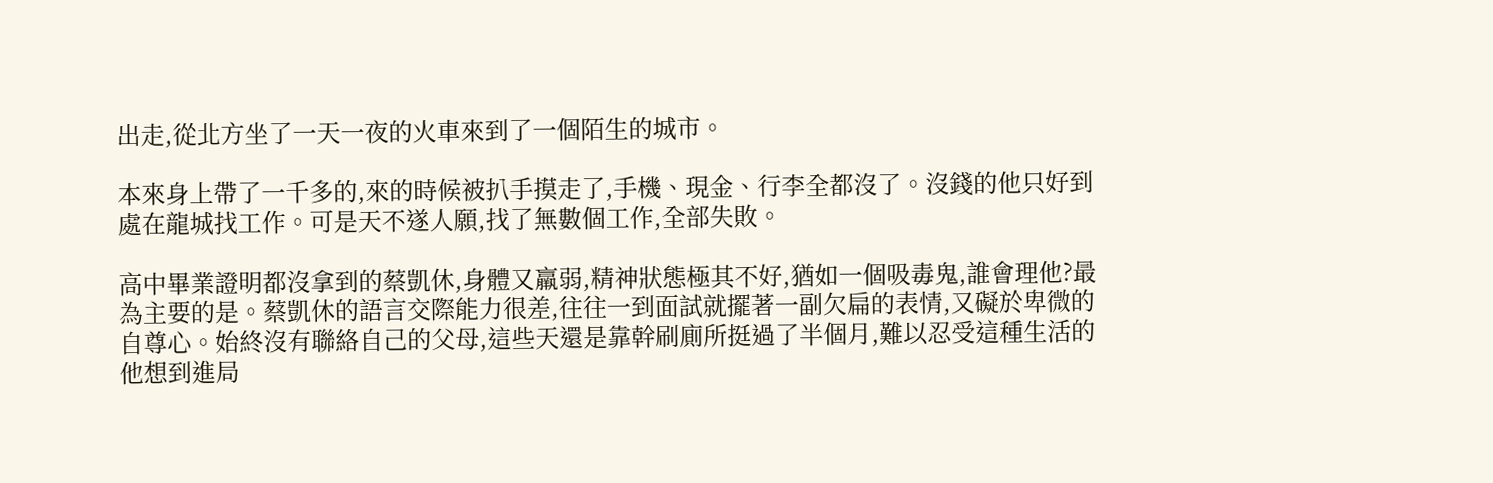出走,從北方坐了一天一夜的火車來到了一個陌生的城市。

本來身上帶了一千多的,來的時候被扒手摸走了,手機、現金、行李全都沒了。沒錢的他只好到處在龍城找工作。可是天不遂人願,找了無數個工作,全部失敗。

高中畢業證明都沒拿到的蔡凱休,身體又羸弱,精神狀態極其不好,猶如一個吸毒鬼,誰會理他?最為主要的是。蔡凱休的語言交際能力很差,往往一到面試就擺著一副欠扁的表情,又礙於卑微的自尊心。始終沒有聯絡自己的父母,這些天還是靠幹刷廁所挺過了半個月,難以忍受這種生活的他想到進局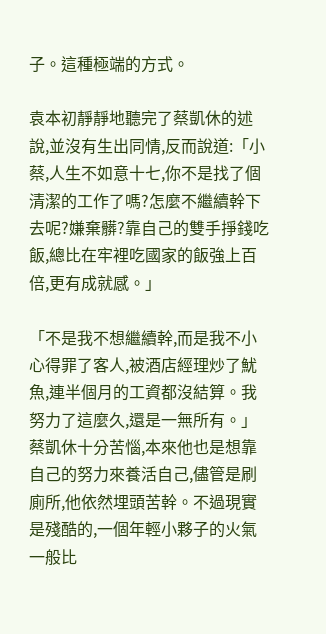子。這種極端的方式。

袁本初靜靜地聽完了蔡凱休的述說,並沒有生出同情,反而說道:「小蔡,人生不如意十七,你不是找了個清潔的工作了嗎?怎麼不繼續幹下去呢?嫌棄髒?靠自己的雙手掙錢吃飯,總比在牢裡吃國家的飯強上百倍,更有成就感。」

「不是我不想繼續幹,而是我不小心得罪了客人,被酒店經理炒了魷魚,連半個月的工資都沒結算。我努力了這麼久,還是一無所有。」蔡凱休十分苦惱,本來他也是想靠自己的努力來養活自己,儘管是刷廁所,他依然埋頭苦幹。不過現實是殘酷的,一個年輕小夥子的火氣一般比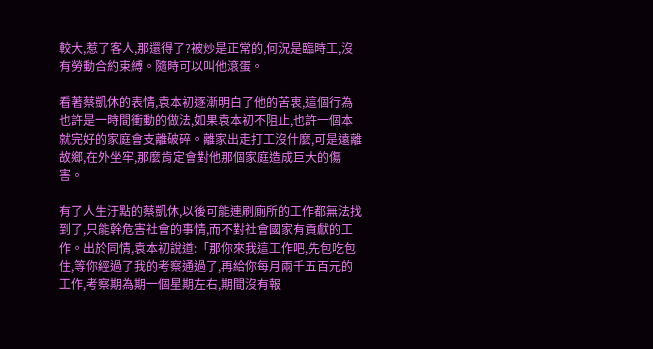較大,惹了客人,那還得了?被炒是正常的,何況是臨時工,沒有勞動合約束縛。隨時可以叫他滾蛋。

看著蔡凱休的表情,袁本初逐漸明白了他的苦衷,這個行為也許是一時間衝動的做法,如果袁本初不阻止,也許一個本就完好的家庭會支離破碎。離家出走打工沒什麼,可是遠離故鄉,在外坐牢,那麼肯定會對他那個家庭造成巨大的傷害。

有了人生汙點的蔡凱休,以後可能連刷廁所的工作都無法找到了,只能幹危害社會的事情,而不對社會國家有貢獻的工作。出於同情,袁本初說道:「那你來我這工作吧,先包吃包住,等你經過了我的考察通過了,再給你每月兩千五百元的工作,考察期為期一個星期左右,期間沒有報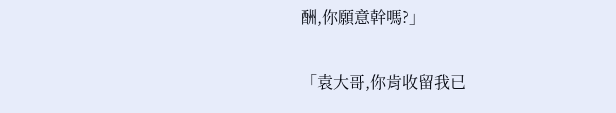酬,你願意幹嗎?」

「袁大哥,你肯收留我已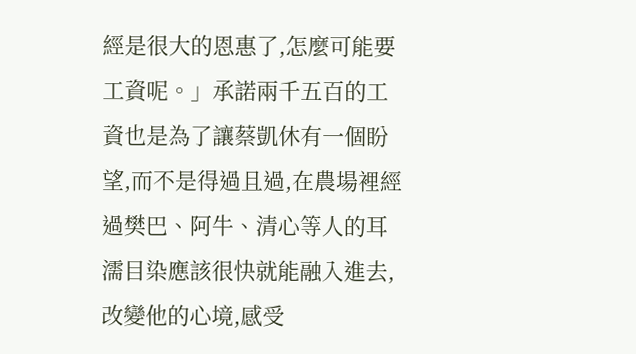經是很大的恩惠了,怎麼可能要工資呢。」承諾兩千五百的工資也是為了讓蔡凱休有一個盼望,而不是得過且過,在農場裡經過樊巴、阿牛、清心等人的耳濡目染應該很快就能融入進去,改變他的心境,感受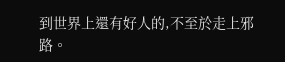到世界上還有好人的,不至於走上邪路。